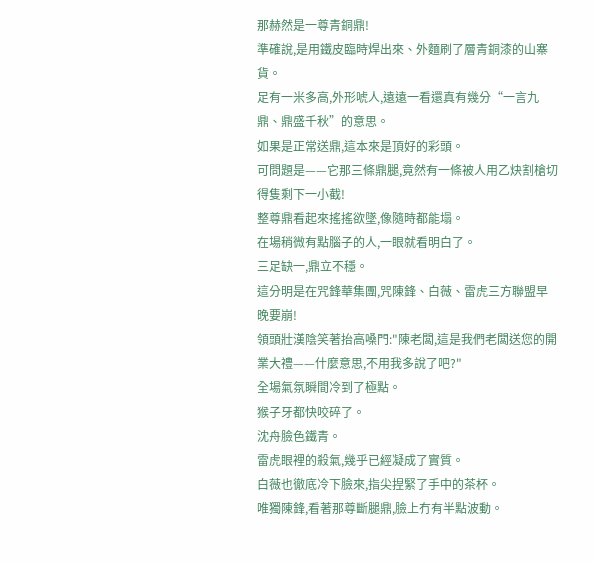那赫然是一尊青銅鼎!
準確說,是用鐵皮臨時焊出來、外麵刷了層青銅漆的山寨貨。
足有一米多高,外形唬人,遠遠一看還真有幾分“一言九鼎、鼎盛千秋”的意思。
如果是正常送鼎,這本來是頂好的彩頭。
可問題是——它那三條鼎腿,竟然有一條被人用乙炔割槍切得隻剩下一小截!
整尊鼎看起來搖搖欲墜,像隨時都能塌。
在場稍微有點腦子的人,一眼就看明白了。
三足缺一,鼎立不穩。
這分明是在咒鋒華集團,咒陳鋒、白薇、雷虎三方聯盟早晚要崩!
領頭壯漢陰笑著抬高嗓門:"陳老闆,這是我們老闆送您的開業大禮——什麼意思,不用我多說了吧?"
全場氣氛瞬間冷到了極點。
猴子牙都快咬碎了。
沈舟臉色鐵青。
雷虎眼裡的殺氣,幾乎已經凝成了實質。
白薇也徹底冷下臉來,指尖捏緊了手中的茶杯。
唯獨陳鋒,看著那尊斷腿鼎,臉上冇有半點波動。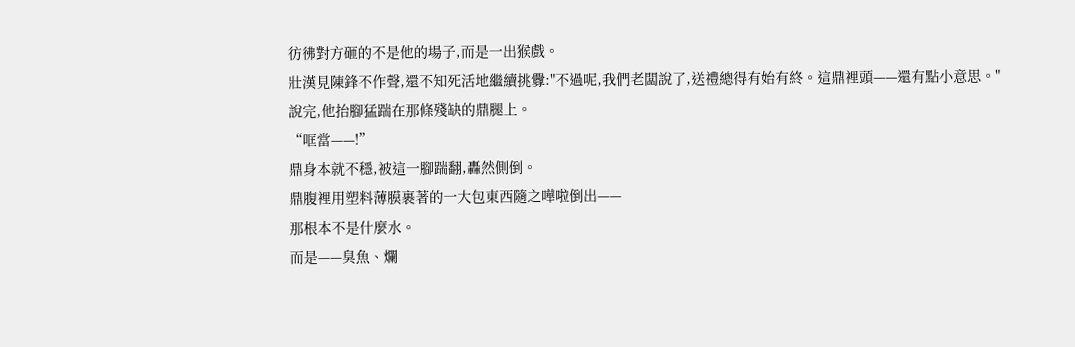彷彿對方砸的不是他的場子,而是一出猴戲。
壯漢見陳鋒不作聲,還不知死活地繼續挑釁:"不過呢,我們老闆說了,送禮總得有始有終。這鼎裡頭——還有點小意思。"
說完,他抬腳猛踹在那條殘缺的鼎腿上。
“哐當——!”
鼎身本就不穩,被這一腳踹翻,轟然側倒。
鼎腹裡用塑料薄膜裹著的一大包東西隨之嘩啦倒出——
那根本不是什麼水。
而是——臭魚、爛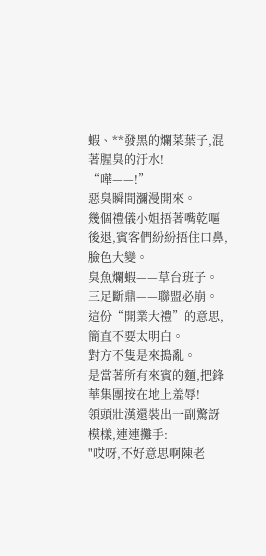蝦、**發黑的爛菜葉子,混著腥臭的汙水!
“嘩——!”
惡臭瞬間瀰漫開來。
幾個禮儀小姐捂著嘴乾嘔後退,賓客們紛紛捂住口鼻,臉色大變。
臭魚爛蝦——草台班子。
三足斷鼎——聯盟必崩。
這份“開業大禮”的意思,簡直不要太明白。
對方不隻是來搗亂。
是當著所有來賓的麵,把鋒華集團按在地上羞辱!
領頭壯漢還裝出一副驚訝模樣,連連攤手:
"哎呀,不好意思啊陳老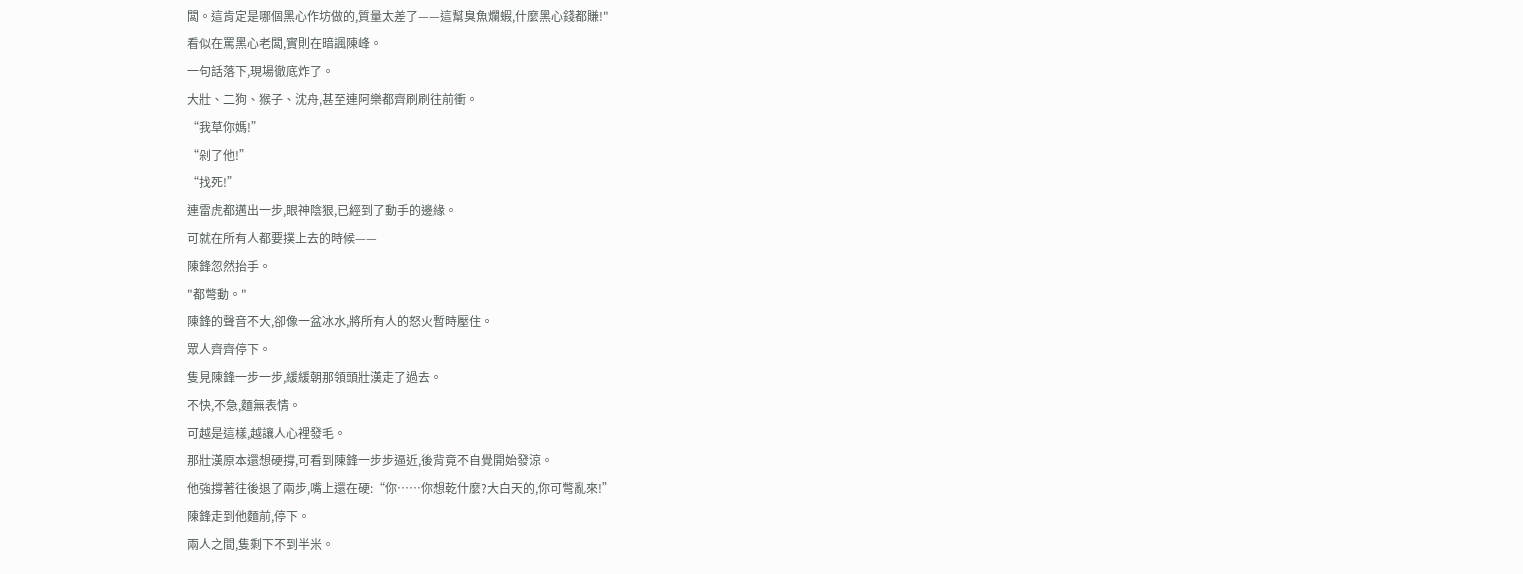闆。這肯定是哪個黑心作坊做的,質量太差了——這幫臭魚爛蝦,什麼黑心錢都賺!"
看似在罵黑心老闆,實則在暗諷陳峰。
一句話落下,現場徹底炸了。
大壯、二狗、猴子、沈舟,甚至連阿樂都齊刷刷往前衝。
“我草你媽!”
“剁了他!”
“找死!”
連雷虎都邁出一步,眼神陰狠,已經到了動手的邊緣。
可就在所有人都要撲上去的時候——
陳鋒忽然抬手。
"都彆動。"
陳鋒的聲音不大,卻像一盆冰水,將所有人的怒火暫時壓住。
眾人齊齊停下。
隻見陳鋒一步一步,緩緩朝那領頭壯漢走了過去。
不快,不急,麵無表情。
可越是這樣,越讓人心裡發毛。
那壯漢原本還想硬撐,可看到陳鋒一步步逼近,後背竟不自覺開始發涼。
他強撐著往後退了兩步,嘴上還在硬:“你……你想乾什麼?大白天的,你可彆亂來!”
陳鋒走到他麵前,停下。
兩人之間,隻剩下不到半米。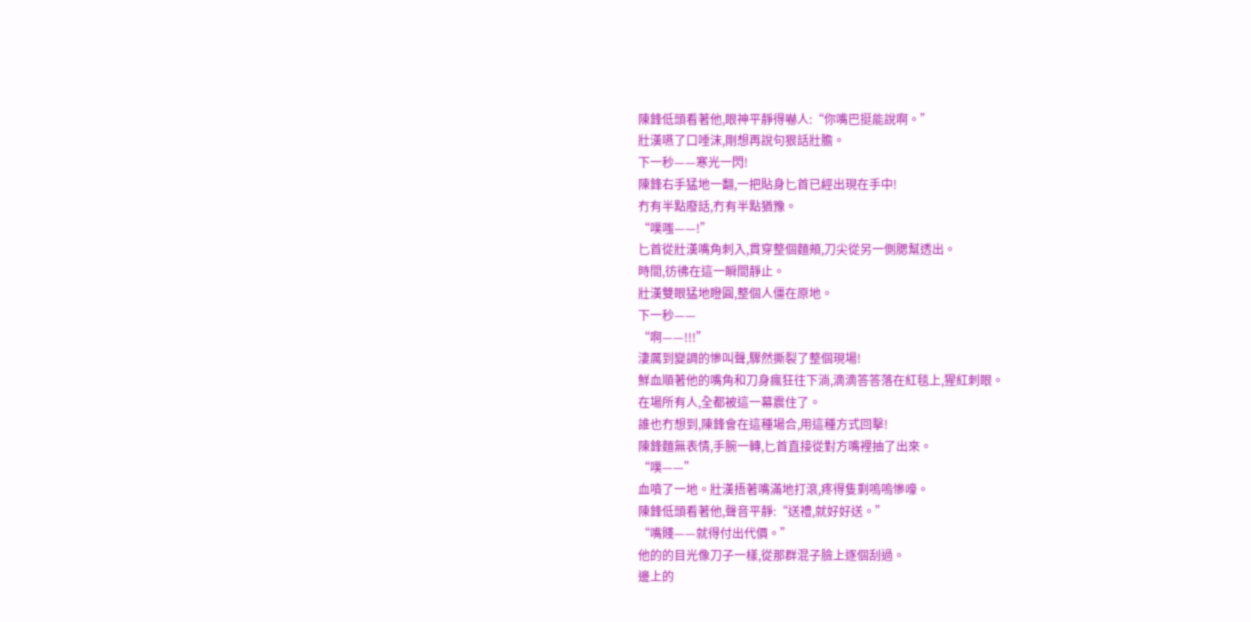陳鋒低頭看著他,眼神平靜得嚇人:“你嘴巴挺能說啊。”
壯漢嚥了口唾沫,剛想再說句狠話壯膽。
下一秒——寒光一閃!
陳鋒右手猛地一翻,一把貼身匕首已經出現在手中!
冇有半點廢話,冇有半點猶豫。
“噗嗤——!”
匕首從壯漢嘴角刺入,貫穿整個麵頰,刀尖從另一側腮幫透出。
時間,彷彿在這一瞬間靜止。
壯漢雙眼猛地瞪圓,整個人僵在原地。
下一秒——
“啊——!!!”
淒厲到變調的慘叫聲,驟然撕裂了整個現場!
鮮血順著他的嘴角和刀身瘋狂往下淌,滴滴答答落在紅毯上,猩紅刺眼。
在場所有人,全都被這一幕震住了。
誰也冇想到,陳鋒會在這種場合,用這種方式回擊!
陳鋒麵無表情,手腕一轉,匕首直接從對方嘴裡抽了出來。
“噗——”
血噴了一地。壯漢捂著嘴滿地打滾,疼得隻剩嗚嗚慘嚎。
陳鋒低頭看著他,聲音平靜:“送禮,就好好送。”
“嘴賤——就得付出代價。”
他的的目光像刀子一樣,從那群混子臉上逐個刮過。
邊上的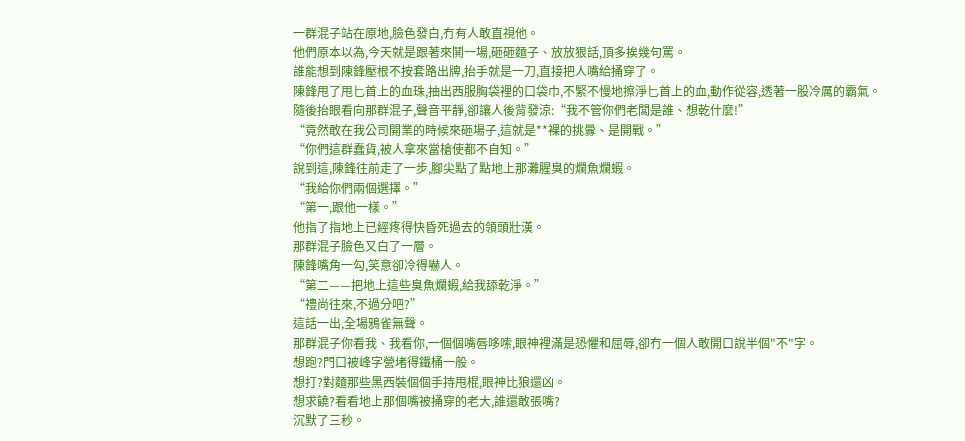一群混子站在原地,臉色發白,冇有人敢直視他。
他們原本以為,今天就是跟著來鬨一場,砸砸麵子、放放狠話,頂多挨幾句罵。
誰能想到陳鋒壓根不按套路出牌,抬手就是一刀,直接把人嘴給捅穿了。
陳鋒甩了甩匕首上的血珠,抽出西服胸袋裡的口袋巾,不緊不慢地擦淨匕首上的血,動作從容,透著一股冷厲的霸氣。
隨後抬眼看向那群混子,聲音平靜,卻讓人後背發涼:“我不管你們老闆是誰、想乾什麼!”
“竟然敢在我公司開業的時候來砸場子,這就是**裸的挑釁、是開戰。”
“你們這群蠢貨,被人拿來當槍使都不自知。”
說到這,陳鋒往前走了一步,腳尖點了點地上那灘腥臭的爛魚爛蝦。
“我給你們兩個選擇。”
“第一,跟他一樣。”
他指了指地上已經疼得快昏死過去的領頭壯漢。
那群混子臉色又白了一層。
陳鋒嘴角一勾,笑意卻冷得嚇人。
“第二——把地上這些臭魚爛蝦,給我舔乾淨。”
“禮尚往來,不過分吧?”
這話一出,全場鴉雀無聲。
那群混子你看我、我看你,一個個嘴唇哆嗦,眼神裡滿是恐懼和屈辱,卻冇一個人敢開口說半個"不"字。
想跑?門口被峰字營堵得鐵桶一般。
想打?對麵那些黑西裝個個手持甩棍,眼神比狼還凶。
想求饒?看看地上那個嘴被捅穿的老大,誰還敢張嘴?
沉默了三秒。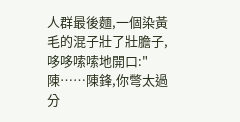人群最後麵,一個染黃毛的混子壯了壯膽子,哆哆嗦嗦地開口:"陳……陳鋒,你彆太過分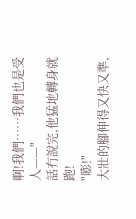啊!我們……我們也是受人——"
話冇說完,他猛地轉身就跑!
"嘭!"
大壯的腳伸得又快又準,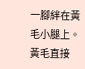一腳絆在黃毛小腿上。
黃毛直接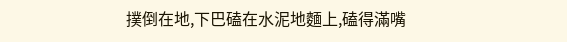撲倒在地,下巴磕在水泥地麵上,磕得滿嘴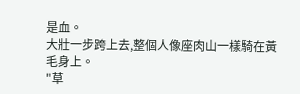是血。
大壯一步跨上去,整個人像座肉山一樣騎在黃毛身上。
"草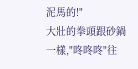泥馬的!"
大壯的拳頭跟砂鍋一樣,"咚咚咚"往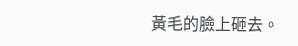黃毛的臉上砸去。